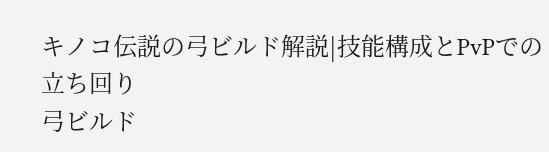キノコ伝説の弓ビルド解説|技能構成とPvPでの立ち回り
弓ビルド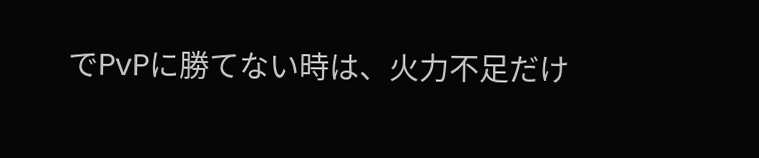でPvPに勝てない時は、火力不足だけ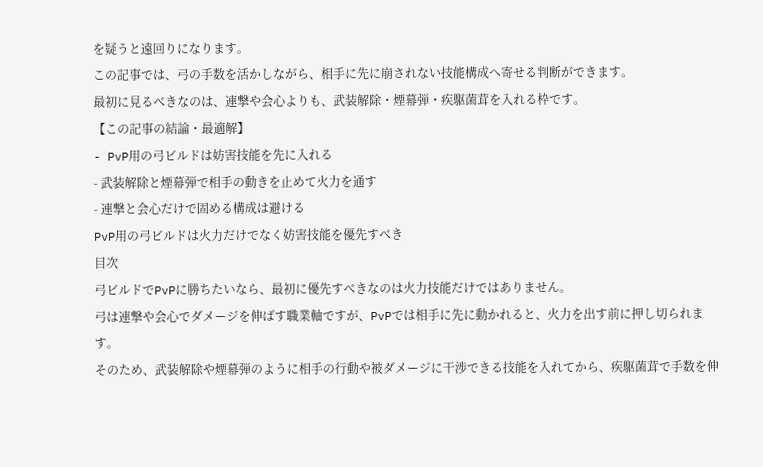を疑うと遠回りになります。
この記事では、弓の手数を活かしながら、相手に先に崩されない技能構成へ寄せる判断ができます。
最初に見るべきなのは、連撃や会心よりも、武装解除・煙幕弾・疾駆菌茸を入れる枠です。
【この記事の結論・最適解】
- PvP用の弓ビルドは妨害技能を先に入れる
- 武装解除と煙幕弾で相手の動きを止めて火力を通す
- 連撃と会心だけで固める構成は避ける
PvP用の弓ビルドは火力だけでなく妨害技能を優先すべき
目次
弓ビルドでPvPに勝ちたいなら、最初に優先すべきなのは火力技能だけではありません。
弓は連撃や会心でダメージを伸ばす職業軸ですが、PvPでは相手に先に動かれると、火力を出す前に押し切られます。
そのため、武装解除や煙幕弾のように相手の行動や被ダメージに干渉できる技能を入れてから、疾駆菌茸で手数を伸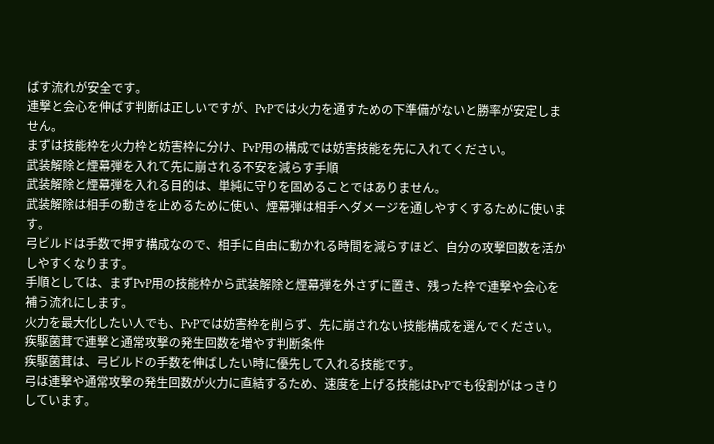ばす流れが安全です。
連撃と会心を伸ばす判断は正しいですが、PvPでは火力を通すための下準備がないと勝率が安定しません。
まずは技能枠を火力枠と妨害枠に分け、PvP用の構成では妨害技能を先に入れてください。
武装解除と煙幕弾を入れて先に崩される不安を減らす手順
武装解除と煙幕弾を入れる目的は、単純に守りを固めることではありません。
武装解除は相手の動きを止めるために使い、煙幕弾は相手へダメージを通しやすくするために使います。
弓ビルドは手数で押す構成なので、相手に自由に動かれる時間を減らすほど、自分の攻撃回数を活かしやすくなります。
手順としては、まずPvP用の技能枠から武装解除と煙幕弾を外さずに置き、残った枠で連撃や会心を補う流れにします。
火力を最大化したい人でも、PvPでは妨害枠を削らず、先に崩されない技能構成を選んでください。
疾駆菌茸で連撃と通常攻撃の発生回数を増やす判断条件
疾駆菌茸は、弓ビルドの手数を伸ばしたい時に優先して入れる技能です。
弓は連撃や通常攻撃の発生回数が火力に直結するため、速度を上げる技能はPvPでも役割がはっきりしています。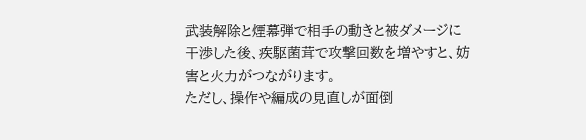武装解除と煙幕弾で相手の動きと被ダメージに干渉した後、疾駆菌茸で攻撃回数を増やすと、妨害と火力がつながります。
ただし、操作や編成の見直しが面倒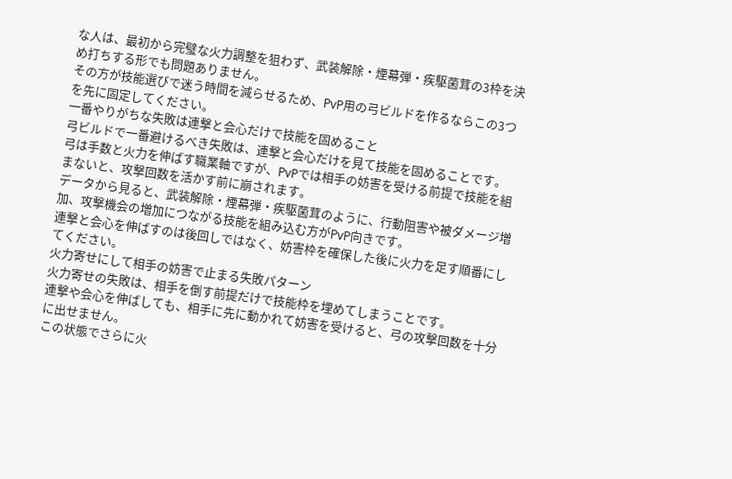な人は、最初から完璧な火力調整を狙わず、武装解除・煙幕弾・疾駆菌茸の3枠を決め打ちする形でも問題ありません。
その方が技能選びで迷う時間を減らせるため、PvP用の弓ビルドを作るならこの3つを先に固定してください。
一番やりがちな失敗は連撃と会心だけで技能を固めること
弓ビルドで一番避けるべき失敗は、連撃と会心だけを見て技能を固めることです。
弓は手数と火力を伸ばす職業軸ですが、PvPでは相手の妨害を受ける前提で技能を組まないと、攻撃回数を活かす前に崩されます。
データから見ると、武装解除・煙幕弾・疾駆菌茸のように、行動阻害や被ダメージ増加、攻撃機会の増加につながる技能を組み込む方がPvP向きです。
連撃と会心を伸ばすのは後回しではなく、妨害枠を確保した後に火力を足す順番にしてください。
火力寄せにして相手の妨害で止まる失敗パターン
火力寄せの失敗は、相手を倒す前提だけで技能枠を埋めてしまうことです。
連撃や会心を伸ばしても、相手に先に動かれて妨害を受けると、弓の攻撃回数を十分に出せません。
この状態でさらに火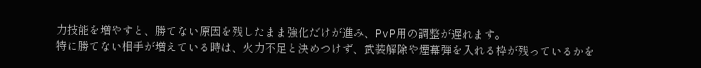力技能を増やすと、勝てない原因を残したまま強化だけが進み、PvP用の調整が遅れます。
特に勝てない相手が増えている時は、火力不足と決めつけず、武装解除や煙幕弾を入れる枠が残っているかを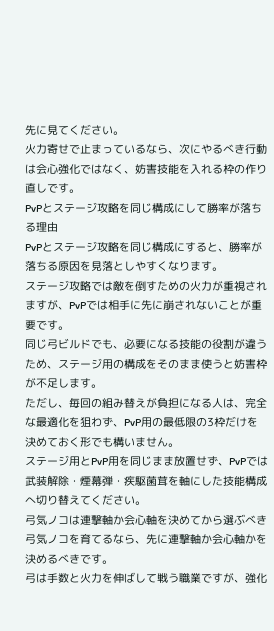先に見てください。
火力寄せで止まっているなら、次にやるべき行動は会心強化ではなく、妨害技能を入れる枠の作り直しです。
PvPとステージ攻略を同じ構成にして勝率が落ちる理由
PvPとステージ攻略を同じ構成にすると、勝率が落ちる原因を見落としやすくなります。
ステージ攻略では敵を倒すための火力が重視されますが、PvPでは相手に先に崩されないことが重要です。
同じ弓ビルドでも、必要になる技能の役割が違うため、ステージ用の構成をそのまま使うと妨害枠が不足します。
ただし、毎回の組み替えが負担になる人は、完全な最適化を狙わず、PvP用の最低限の3枠だけを決めておく形でも構いません。
ステージ用とPvP用を同じまま放置せず、PvPでは武装解除・煙幕弾・疾駆菌茸を軸にした技能構成へ切り替えてください。
弓気ノコは連撃軸か会心軸を決めてから選ぶべき
弓気ノコを育てるなら、先に連撃軸か会心軸かを決めるべきです。
弓は手数と火力を伸ばして戦う職業ですが、強化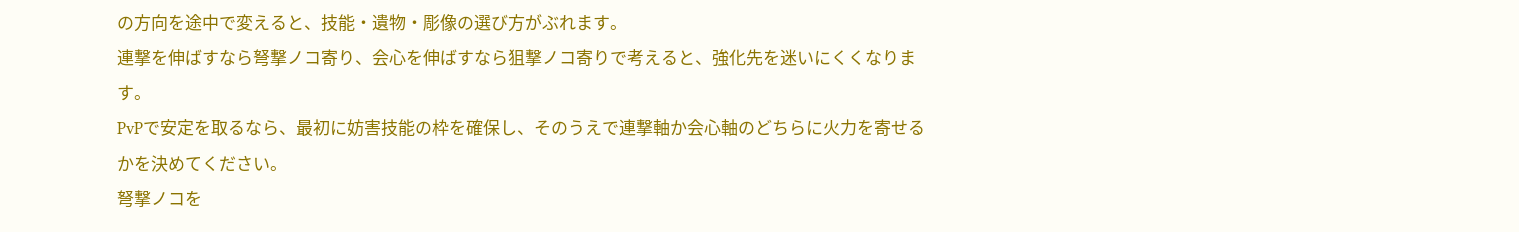の方向を途中で変えると、技能・遺物・彫像の選び方がぶれます。
連撃を伸ばすなら弩撃ノコ寄り、会心を伸ばすなら狙撃ノコ寄りで考えると、強化先を迷いにくくなります。
PvPで安定を取るなら、最初に妨害技能の枠を確保し、そのうえで連撃軸か会心軸のどちらに火力を寄せるかを決めてください。
弩撃ノコを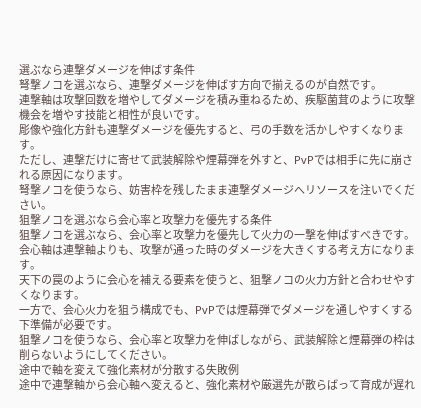選ぶなら連撃ダメージを伸ばす条件
弩撃ノコを選ぶなら、連撃ダメージを伸ばす方向で揃えるのが自然です。
連撃軸は攻撃回数を増やしてダメージを積み重ねるため、疾駆菌茸のように攻撃機会を増やす技能と相性が良いです。
彫像や強化方針も連撃ダメージを優先すると、弓の手数を活かしやすくなります。
ただし、連撃だけに寄せて武装解除や煙幕弾を外すと、PvPでは相手に先に崩される原因になります。
弩撃ノコを使うなら、妨害枠を残したまま連撃ダメージへリソースを注いでください。
狙撃ノコを選ぶなら会心率と攻撃力を優先する条件
狙撃ノコを選ぶなら、会心率と攻撃力を優先して火力の一撃を伸ばすべきです。
会心軸は連撃軸よりも、攻撃が通った時のダメージを大きくする考え方になります。
天下の罠のように会心を補える要素を使うと、狙撃ノコの火力方針と合わせやすくなります。
一方で、会心火力を狙う構成でも、PvPでは煙幕弾でダメージを通しやすくする下準備が必要です。
狙撃ノコを使うなら、会心率と攻撃力を伸ばしながら、武装解除と煙幕弾の枠は削らないようにしてください。
途中で軸を変えて強化素材が分散する失敗例
途中で連撃軸から会心軸へ変えると、強化素材や厳選先が散らばって育成が遅れ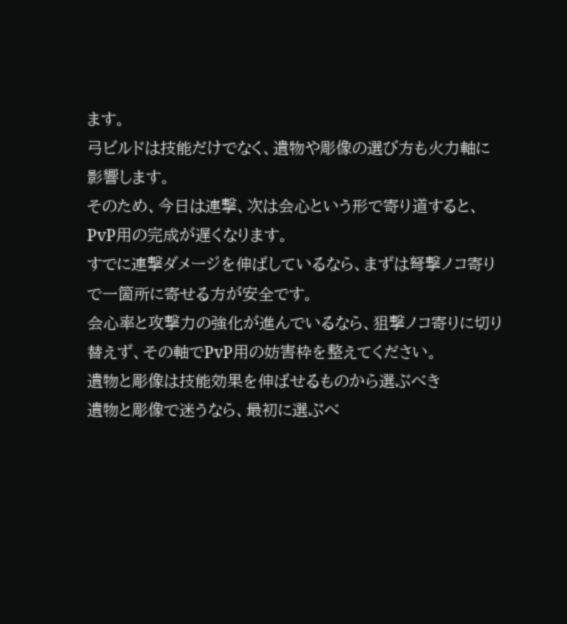ます。
弓ビルドは技能だけでなく、遺物や彫像の選び方も火力軸に影響します。
そのため、今日は連撃、次は会心という形で寄り道すると、PvP用の完成が遅くなります。
すでに連撃ダメージを伸ばしているなら、まずは弩撃ノコ寄りで一箇所に寄せる方が安全です。
会心率と攻撃力の強化が進んでいるなら、狙撃ノコ寄りに切り替えず、その軸でPvP用の妨害枠を整えてください。
遺物と彫像は技能効果を伸ばせるものから選ぶべき
遺物と彫像で迷うなら、最初に選ぶべ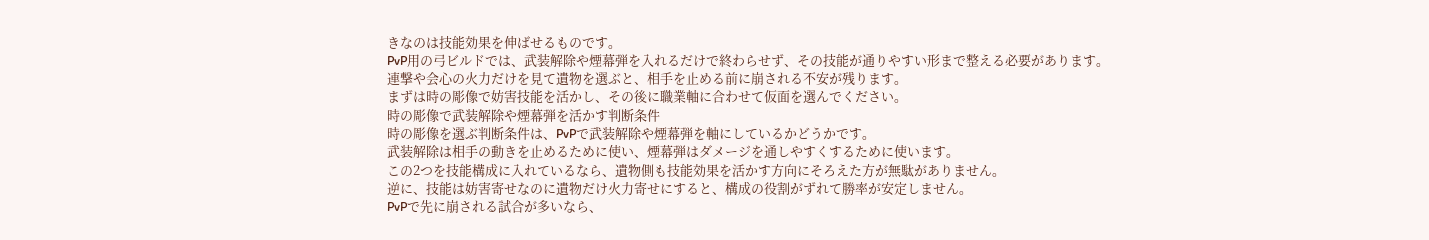きなのは技能効果を伸ばせるものです。
PvP用の弓ビルドでは、武装解除や煙幕弾を入れるだけで終わらせず、その技能が通りやすい形まで整える必要があります。
連撃や会心の火力だけを見て遺物を選ぶと、相手を止める前に崩される不安が残ります。
まずは時の彫像で妨害技能を活かし、その後に職業軸に合わせて仮面を選んでください。
時の彫像で武装解除や煙幕弾を活かす判断条件
時の彫像を選ぶ判断条件は、PvPで武装解除や煙幕弾を軸にしているかどうかです。
武装解除は相手の動きを止めるために使い、煙幕弾はダメージを通しやすくするために使います。
この2つを技能構成に入れているなら、遺物側も技能効果を活かす方向にそろえた方が無駄がありません。
逆に、技能は妨害寄せなのに遺物だけ火力寄せにすると、構成の役割がずれて勝率が安定しません。
PvPで先に崩される試合が多いなら、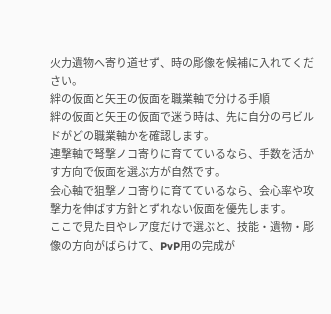火力遺物へ寄り道せず、時の彫像を候補に入れてください。
絆の仮面と矢王の仮面を職業軸で分ける手順
絆の仮面と矢王の仮面で迷う時は、先に自分の弓ビルドがどの職業軸かを確認します。
連撃軸で弩撃ノコ寄りに育てているなら、手数を活かす方向で仮面を選ぶ方が自然です。
会心軸で狙撃ノコ寄りに育てているなら、会心率や攻撃力を伸ばす方針とずれない仮面を優先します。
ここで見た目やレア度だけで選ぶと、技能・遺物・彫像の方向がばらけて、PvP用の完成が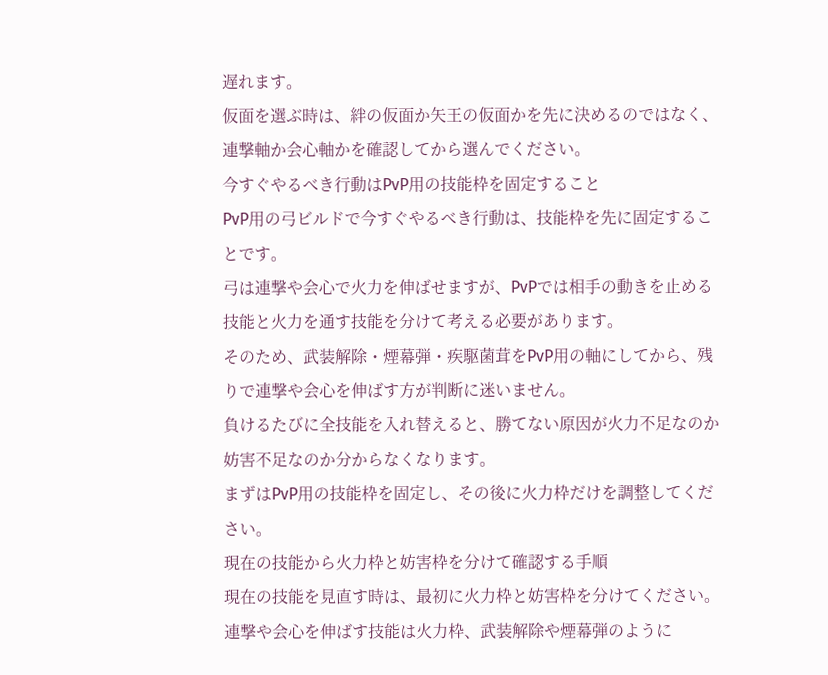遅れます。
仮面を選ぶ時は、絆の仮面か矢王の仮面かを先に決めるのではなく、連撃軸か会心軸かを確認してから選んでください。
今すぐやるべき行動はPvP用の技能枠を固定すること
PvP用の弓ビルドで今すぐやるべき行動は、技能枠を先に固定することです。
弓は連撃や会心で火力を伸ばせますが、PvPでは相手の動きを止める技能と火力を通す技能を分けて考える必要があります。
そのため、武装解除・煙幕弾・疾駆菌茸をPvP用の軸にしてから、残りで連撃や会心を伸ばす方が判断に迷いません。
負けるたびに全技能を入れ替えると、勝てない原因が火力不足なのか妨害不足なのか分からなくなります。
まずはPvP用の技能枠を固定し、その後に火力枠だけを調整してください。
現在の技能から火力枠と妨害枠を分けて確認する手順
現在の技能を見直す時は、最初に火力枠と妨害枠を分けてください。
連撃や会心を伸ばす技能は火力枠、武装解除や煙幕弾のように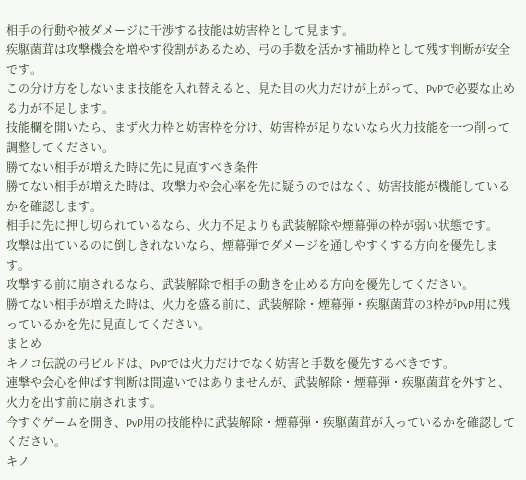相手の行動や被ダメージに干渉する技能は妨害枠として見ます。
疾駆菌茸は攻撃機会を増やす役割があるため、弓の手数を活かす補助枠として残す判断が安全です。
この分け方をしないまま技能を入れ替えると、見た目の火力だけが上がって、PvPで必要な止める力が不足します。
技能欄を開いたら、まず火力枠と妨害枠を分け、妨害枠が足りないなら火力技能を一つ削って調整してください。
勝てない相手が増えた時に先に見直すべき条件
勝てない相手が増えた時は、攻撃力や会心率を先に疑うのではなく、妨害技能が機能しているかを確認します。
相手に先に押し切られているなら、火力不足よりも武装解除や煙幕弾の枠が弱い状態です。
攻撃は出ているのに倒しきれないなら、煙幕弾でダメージを通しやすくする方向を優先します。
攻撃する前に崩されるなら、武装解除で相手の動きを止める方向を優先してください。
勝てない相手が増えた時は、火力を盛る前に、武装解除・煙幕弾・疾駆菌茸の3枠がPvP用に残っているかを先に見直してください。
まとめ
キノコ伝説の弓ビルドは、PvPでは火力だけでなく妨害と手数を優先するべきです。
連撃や会心を伸ばす判断は間違いではありませんが、武装解除・煙幕弾・疾駆菌茸を外すと、火力を出す前に崩されます。
今すぐゲームを開き、PvP用の技能枠に武装解除・煙幕弾・疾駆菌茸が入っているかを確認してください。
キノ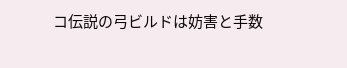コ伝説の弓ビルドは妨害と手数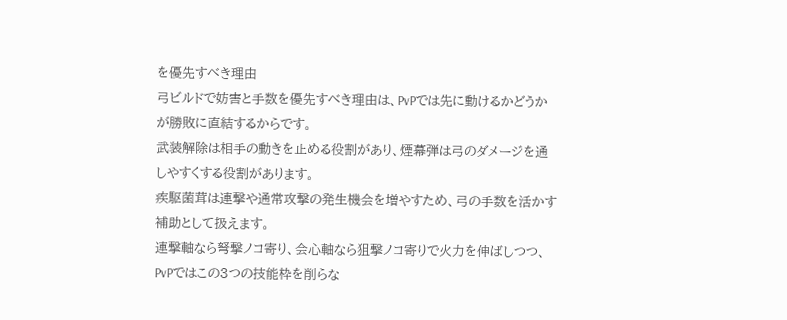を優先すべき理由
弓ビルドで妨害と手数を優先すべき理由は、PvPでは先に動けるかどうかが勝敗に直結するからです。
武装解除は相手の動きを止める役割があり、煙幕弾は弓のダメージを通しやすくする役割があります。
疾駆菌茸は連撃や通常攻撃の発生機会を増やすため、弓の手数を活かす補助として扱えます。
連撃軸なら弩撃ノコ寄り、会心軸なら狙撃ノコ寄りで火力を伸ばしつつ、PvPではこの3つの技能枠を削らな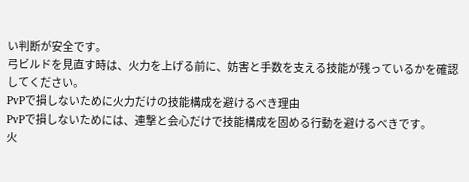い判断が安全です。
弓ビルドを見直す時は、火力を上げる前に、妨害と手数を支える技能が残っているかを確認してください。
PvPで損しないために火力だけの技能構成を避けるべき理由
PvPで損しないためには、連撃と会心だけで技能構成を固める行動を避けるべきです。
火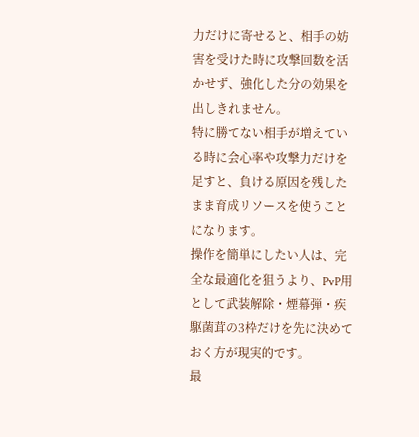力だけに寄せると、相手の妨害を受けた時に攻撃回数を活かせず、強化した分の効果を出しきれません。
特に勝てない相手が増えている時に会心率や攻撃力だけを足すと、負ける原因を残したまま育成リソースを使うことになります。
操作を簡単にしたい人は、完全な最適化を狙うより、PvP用として武装解除・煙幕弾・疾駆菌茸の3枠だけを先に決めておく方が現実的です。
最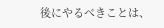後にやるべきことは、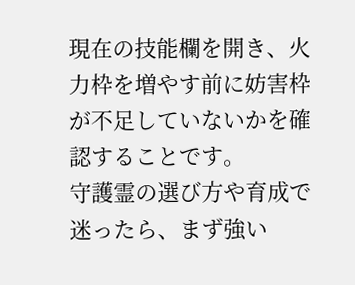現在の技能欄を開き、火力枠を増やす前に妨害枠が不足していないかを確認することです。
守護霊の選び方や育成で迷ったら、まず強い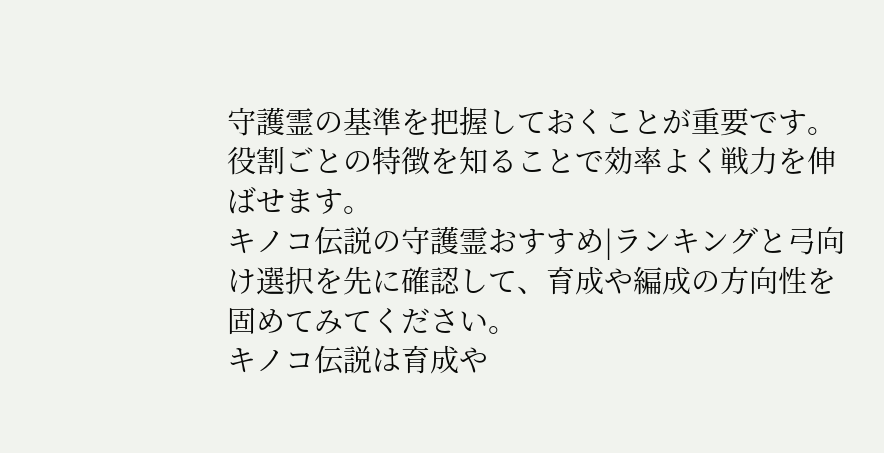守護霊の基準を把握しておくことが重要です。役割ごとの特徴を知ることで効率よく戦力を伸ばせます。
キノコ伝説の守護霊おすすめ|ランキングと弓向け選択を先に確認して、育成や編成の方向性を固めてみてください。
キノコ伝説は育成や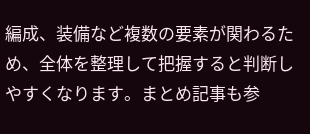編成、装備など複数の要素が関わるため、全体を整理して把握すると判断しやすくなります。まとめ記事も参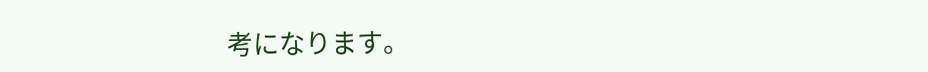考になります。